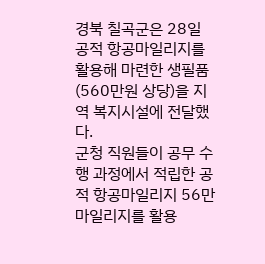경북 칠곡군은 28일 공적 항공마일리지를 활용해 마련한 생필품(560만원 상당)을 지역 복지시설에 전달했다.
군청 직원들이 공무 수행 과정에서 적립한 공적 항공마일리지 56만 마일리지를 활용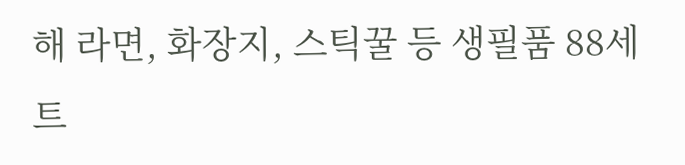해 라면, 화장지, 스틱꿀 등 생필품 88세트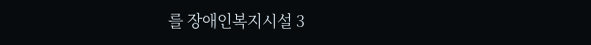를 장애인복지시설 3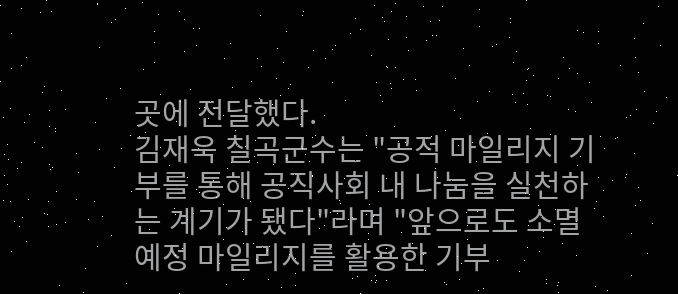곳에 전달했다.
김재욱 칠곡군수는 "공적 마일리지 기부를 통해 공직사회 내 나눔을 실천하는 계기가 됐다"라며 "앞으로도 소멸 예정 마일리지를 활용한 기부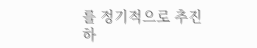를 정기적으로 추진하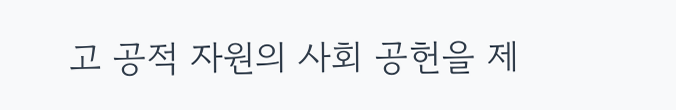고 공적 자원의 사회 공헌을 제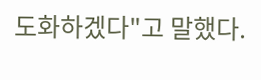도화하겠다"고 말했다.